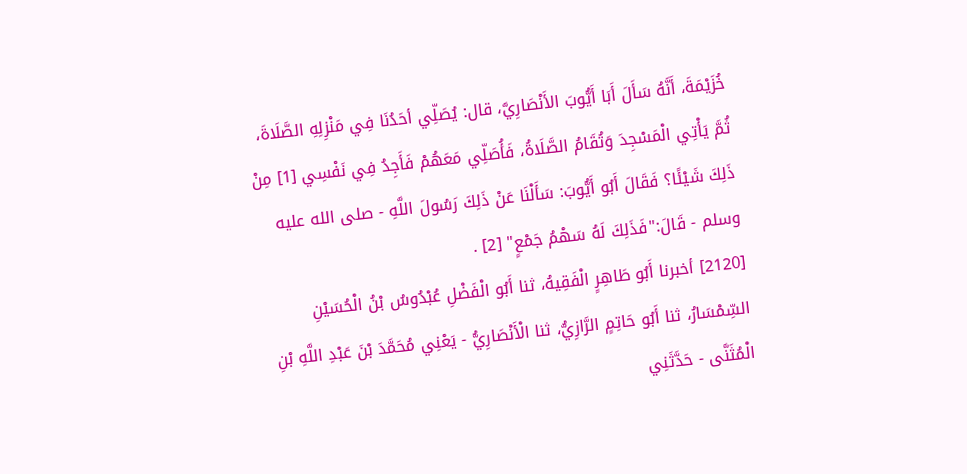خُزَيْمَةَ، أَنَّهُ سَأَلَ أَبَا أَيُّوبَ الأَنْصَارِيَّ، قال: يُصَلِّي أحَدُنَا فِي مَنْزِلِهِ الصَّلَاةَ، ثُمَّ يَأْتِي الْمَسْجِدَ وَتُقَامُ الصَّلَاةُ، فَأُصَلِّي مَعَهُمْ فَأَجِدُ فِي نَفْسِي [1] مِنْ ذَلِكَ شَيْئًا؟ فَقَالَ أَبُو أَيُّوبَ: سَأَلْنَا عَنْ ذَلِكَ رَسُولَ اللَّهِ - صلى الله عليه وسلم - قَالَ:"فَذَلِكَ لَهُ سَهْمُ جَمْعٍ" [2] .
[2120] أخبرنا أَبُو طَاهِرٍ الْفَقِيهُ، ثنا أَبُو الْفَضْلِ عُبْدُوسُ بْنُ الْحُسَيْنِ السِّمْسَارُ، ثنا أَبُو حَاتِمٍ الرَّازِيُّ، ثنا الْأَنْصَارِيُّ - يَعْنِي مُحَمَّدَ بْنَ عَبْدِ اللَّهِ بْنِ الْمُثَنَّى - حَدَّثَنِي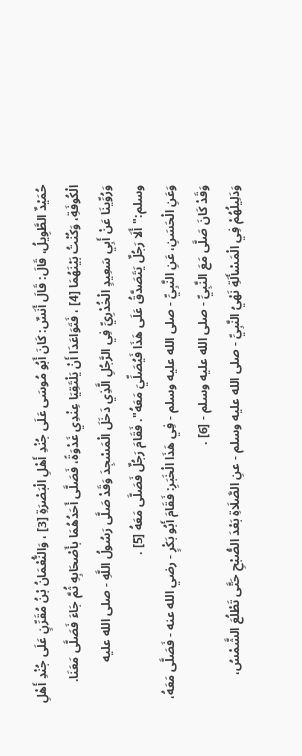حُمَيْدٌ الطَّوِيلُ، قَالَ: قَالَ أَنَسٌ: كَانَ أَبُو مُوسَى عَلَى جُنْدِ أَهْلِ الْبَصْرَةِ [3] ، وَالنُّعْمَانُ بْنُ مُقَرِّنٍ عَلَى جُنْدِ أَهْلِ الْكُوفَةِ، وَكُنْتُ بَيْنَهُمَا [4] ، فَتَوَاعَدَا أَنْ يَلْتَقِيَا عِنْدِي غَدْوَةً، فَصَلَّى أَحَدُهُمَا بأَصْحَابِهِ ثُمَّ جَاءَ فَصَلَّى مَعَنَا.
وَرُوِّينَا عَنْ أَبِي سَعِيدٍ الْخُدْرِيِّ فِي الرَّجُلِ الَّذِي دَخَلَ الْمَسْجِدَ وَقَدْ صَلَّى رَسُولُ اللَّهِ - صلى الله عليه وسلم:"أَلَا رَجُلٌ يَتَصَدَّقُ عَلَى هَذَا فَيُصَلِّيَ مَعَهُ". فَقَامَ رَجُلٌ فَصَلَّى مَعَهُ [5] .
وَعَنِ الْحَسَنِ، عَنِ النَّبِيِّ - صلى الله عليه وسلم - فِي هَذَا الْخَبَرِ: فَقَامَ أَبُو بَكْرٍ - رضي الله عنه - فَصَلَّى مَعَهُ، وَقَدْ كَانَ صَلَّى مَعَ النَّبِيِّ - صلى الله عليه وسلم - [6] .
وَدَلِيلُهُمْ فِي الْمَسْأَلَةِ نَهْيُ النَّبِيِّ - صلى الله عليه وسلم - عنِ الصَّلَاةِ بَعْدَ الصُّبْحِ حَتَّى تَطْلُعَ الشَّمْسُ،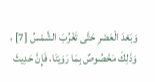وَبَعْدَ الْعَصْرِ حَتَّى تَغْرُبَ الشَّمْسُ [7] ، وَذَلِكَ مَخْصُوصٌ بِمَا رَوَيْنَا، فَإِنَّ حَدِيثَ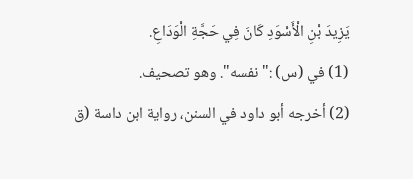يَزِيدَ بْنِ الْأَسْوَدِ كَانَ فِي حَجَّةِ الْوَدَاعِ.
(1) في (س) :"نفسه". وهو تصحيف.
(2) أخرجه أبو داود في السنن، رواية ابن داسة (ق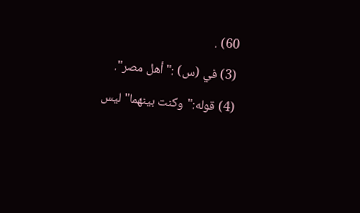60) .
(3) في (س) :"أهل مصر".
(4) قوله:"وكنت بينهما"ليس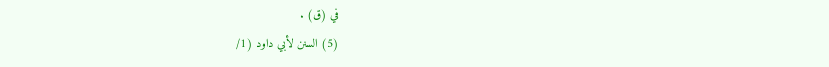في (ق) .
(5) السنن لأبي داود (1/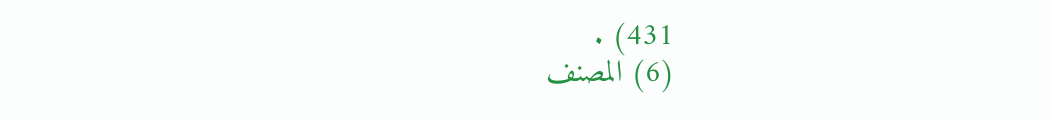431) .
(6) المصنف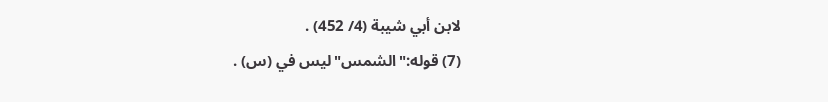لابن أبي شيبة (4/ 452) .
(7) قوله:"الشمس"ليس في (س) .